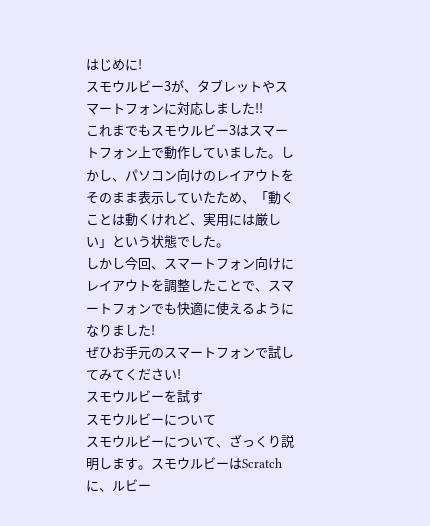はじめに!
スモウルビー3が、タブレットやスマートフォンに対応しました!!
これまでもスモウルビー3はスマートフォン上で動作していました。しかし、パソコン向けのレイアウトをそのまま表示していたため、「動くことは動くけれど、実用には厳しい」という状態でした。
しかし今回、スマートフォン向けにレイアウトを調整したことで、スマートフォンでも快適に使えるようになりました!
ぜひお手元のスマートフォンで試してみてください!
スモウルビーを試す
スモウルビーについて
スモウルビーについて、ざっくり説明します。スモウルビーはScratchに、ルビー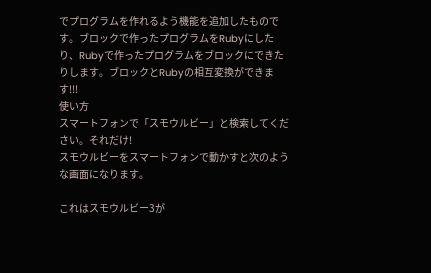でプログラムを作れるよう機能を追加したものです。ブロックで作ったプログラムをRubyにしたり、Rubyで作ったプログラムをブロックにできたりします。ブロックとRubyの相互変換ができます!!!
使い方
スマートフォンで「スモウルビー」と検索してください。それだけ!
スモウルビーをスマートフォンで動かすと次のような画面になります。

これはスモウルビー3が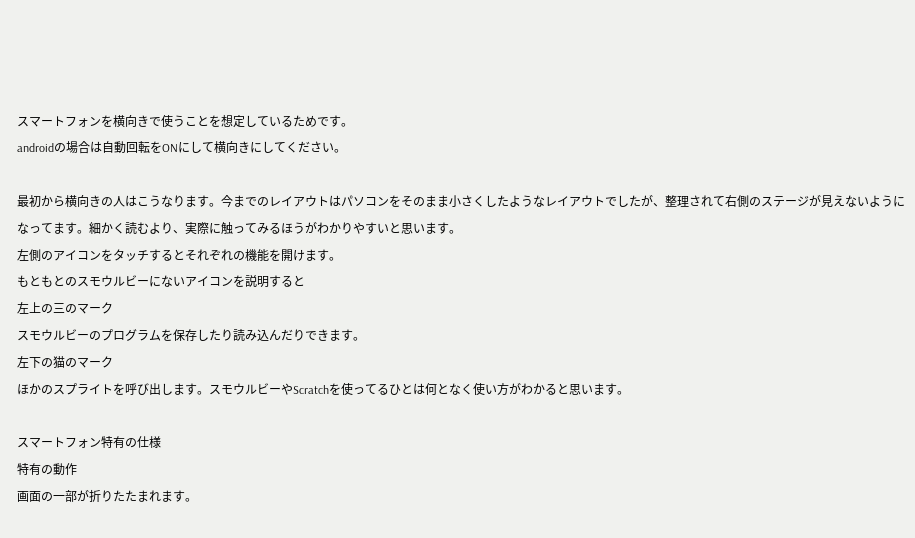スマートフォンを横向きで使うことを想定しているためです。
androidの場合は自動回転をONにして横向きにしてください。

最初から横向きの人はこうなります。今までのレイアウトはパソコンをそのまま小さくしたようなレイアウトでしたが、整理されて右側のステージが見えないようになってます。細かく読むより、実際に触ってみるほうがわかりやすいと思います。
左側のアイコンをタッチするとそれぞれの機能を開けます。
もともとのスモウルビーにないアイコンを説明すると
左上の三のマーク
スモウルビーのプログラムを保存したり読み込んだりできます。
左下の猫のマーク
ほかのスプライトを呼び出します。スモウルビーやScratchを使ってるひとは何となく使い方がわかると思います。

スマートフォン特有の仕様
特有の動作
画面の一部が折りたたまれます。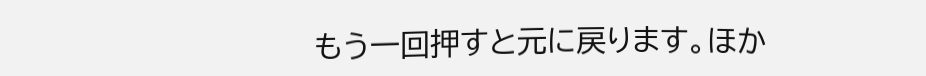もう一回押すと元に戻ります。ほか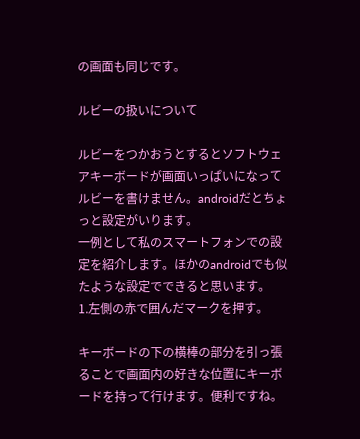の画面も同じです。

ルビーの扱いについて

ルビーをつかおうとするとソフトウェアキーボードが画面いっぱいになってルビーを書けません。androidだとちょっと設定がいります。
一例として私のスマートフォンでの設定を紹介します。ほかのandroidでも似たような設定でできると思います。
1.左側の赤で囲んだマークを押す。

キーボードの下の横棒の部分を引っ張ることで画面内の好きな位置にキーボードを持って行けます。便利ですね。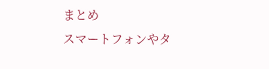まとめ
スマートフォンやタ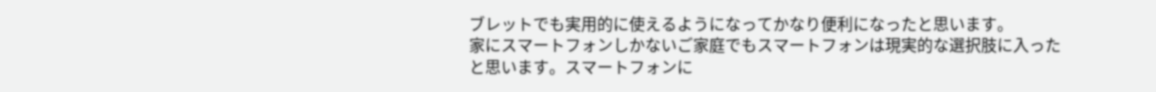ブレットでも実用的に使えるようになってかなり便利になったと思います。
家にスマートフォンしかないご家庭でもスマートフォンは現実的な選択肢に入ったと思います。スマートフォンに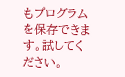もプログラムを保存できます。試してください。